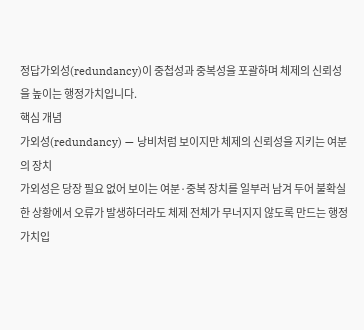정답가외성(redundancy)이 중첩성과 중복성을 포괄하며 체제의 신뢰성을 높이는 행정가치입니다.
핵심 개념
가외성(redundancy) — 낭비처럼 보이지만 체제의 신뢰성을 지키는 여분의 장치
가외성은 당장 필요 없어 보이는 여분·중복 장치를 일부러 남겨 두어 불확실한 상황에서 오류가 발생하더라도 체제 전체가 무너지지 않도록 만드는 행정가치입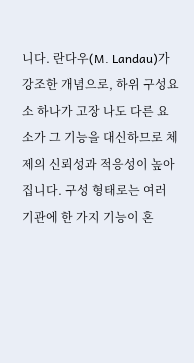니다. 란다우(M. Landau)가 강조한 개념으로, 하위 구성요소 하나가 고장 나도 다른 요소가 그 기능을 대신하므로 체제의 신뢰성과 적응성이 높아집니다. 구성 형태로는 여러 기관에 한 가지 기능이 혼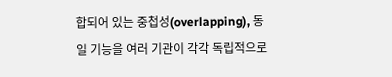합되어 있는 중첩성(overlapping), 동일 기능을 여러 기관이 각각 독립적으로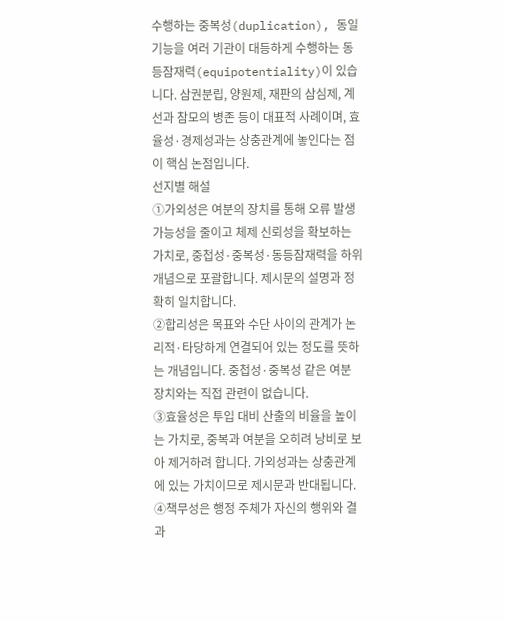수행하는 중복성(duplication), 동일 기능을 여러 기관이 대등하게 수행하는 동등잠재력(equipotentiality)이 있습니다. 삼권분립, 양원제, 재판의 삼심제, 계선과 참모의 병존 등이 대표적 사례이며, 효율성·경제성과는 상충관계에 놓인다는 점이 핵심 논점입니다.
선지별 해설
①가외성은 여분의 장치를 통해 오류 발생 가능성을 줄이고 체제 신뢰성을 확보하는 가치로, 중첩성·중복성·동등잠재력을 하위 개념으로 포괄합니다. 제시문의 설명과 정확히 일치합니다.
②합리성은 목표와 수단 사이의 관계가 논리적·타당하게 연결되어 있는 정도를 뜻하는 개념입니다. 중첩성·중복성 같은 여분 장치와는 직접 관련이 없습니다.
③효율성은 투입 대비 산출의 비율을 높이는 가치로, 중복과 여분을 오히려 낭비로 보아 제거하려 합니다. 가외성과는 상충관계에 있는 가치이므로 제시문과 반대됩니다.
④책무성은 행정 주체가 자신의 행위와 결과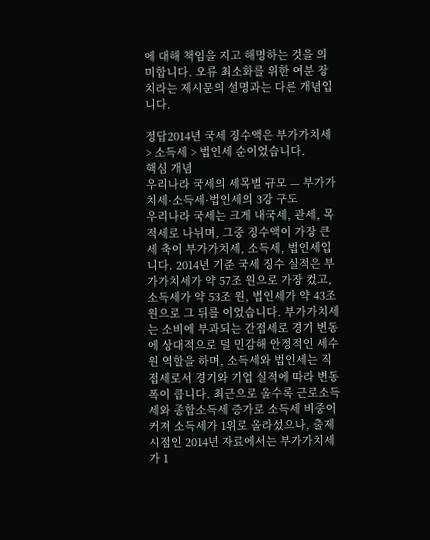에 대해 책임을 지고 해명하는 것을 의미합니다. 오류 최소화를 위한 여분 장치라는 제시문의 설명과는 다른 개념입니다.

정답2014년 국세 징수액은 부가가치세 > 소득세 > 법인세 순이었습니다.
핵심 개념
우리나라 국세의 세목별 규모 — 부가가치세·소득세·법인세의 3강 구도
우리나라 국세는 크게 내국세, 관세, 목적세로 나뉘며, 그중 징수액이 가장 큰 세 축이 부가가치세, 소득세, 법인세입니다. 2014년 기준 국세 징수 실적은 부가가치세가 약 57조 원으로 가장 컸고, 소득세가 약 53조 원, 법인세가 약 43조 원으로 그 뒤를 이었습니다. 부가가치세는 소비에 부과되는 간접세로 경기 변동에 상대적으로 덜 민감해 안정적인 세수원 역할을 하며, 소득세와 법인세는 직접세로서 경기와 기업 실적에 따라 변동 폭이 큽니다. 최근으로 올수록 근로소득세와 종합소득세 증가로 소득세 비중이 커져 소득세가 1위로 올라섰으나, 출제 시점인 2014년 자료에서는 부가가치세가 1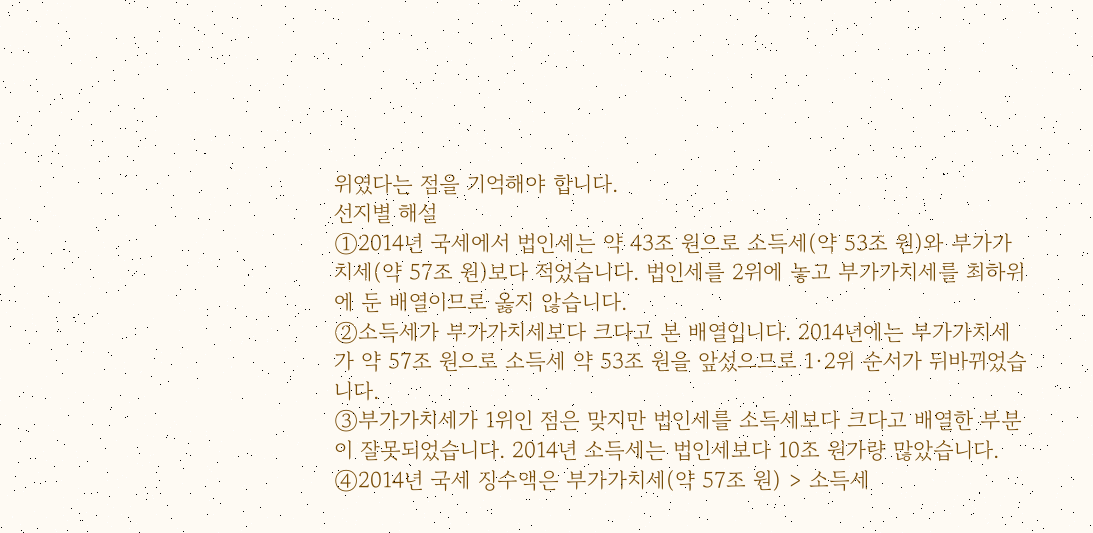위였다는 점을 기억해야 합니다.
선지별 해설
①2014년 국세에서 법인세는 약 43조 원으로 소득세(약 53조 원)와 부가가치세(약 57조 원)보다 적었습니다. 법인세를 2위에 놓고 부가가치세를 최하위에 둔 배열이므로 옳지 않습니다.
②소득세가 부가가치세보다 크다고 본 배열입니다. 2014년에는 부가가치세가 약 57조 원으로 소득세 약 53조 원을 앞섰으므로 1·2위 순서가 뒤바뀌었습니다.
③부가가치세가 1위인 점은 맞지만 법인세를 소득세보다 크다고 배열한 부분이 잘못되었습니다. 2014년 소득세는 법인세보다 10조 원가량 많았습니다.
④2014년 국세 징수액은 부가가치세(약 57조 원) > 소득세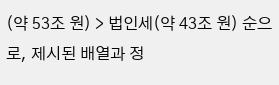(약 53조 원) > 법인세(약 43조 원) 순으로, 제시된 배열과 정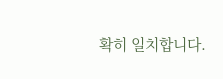확히 일치합니다.